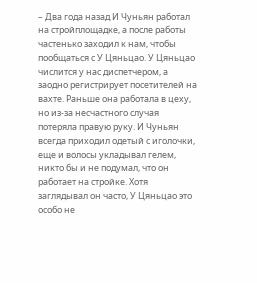– Два года назад И Чуньян работал на стройплощадке, а после работы частенько заходил к нам, чтобы пообщаться с У Цяньцао. У Цяньцао числится у нас диспетчером, а заодно регистрирует посетителей на вахте. Раньше она работала в цеху, но из-за несчастного случая потеряла правую руку. И Чуньян всегда приходил одетый с иголочки, еще и волосы укладывал гелем, никто бы и не подумал, что он работает на стройке. Хотя заглядывал он часто, У Цяньцао это особо не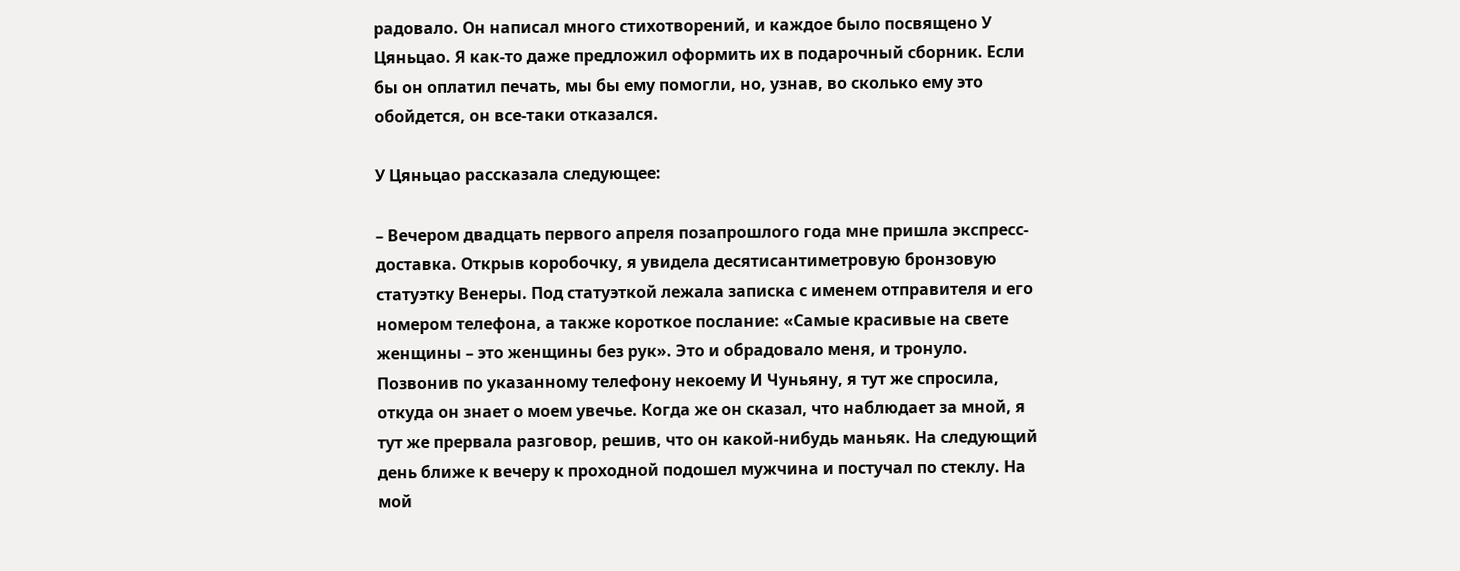радовало. Он написал много стихотворений, и каждое было посвящено У Цяньцао. Я как-то даже предложил оформить их в подарочный сборник. Если бы он оплатил печать, мы бы ему помогли, но, узнав, во сколько ему это обойдется, он все-таки отказался.

У Цяньцао рассказала следующее:

– Вечером двадцать первого апреля позапрошлого года мне пришла экспресс-доставка. Открыв коробочку, я увидела десятисантиметровую бронзовую статуэтку Венеры. Под статуэткой лежала записка с именем отправителя и его номером телефона, а также короткое послание: «Самые красивые на свете женщины – это женщины без рук». Это и обрадовало меня, и тронуло. Позвонив по указанному телефону некоему И Чуньяну, я тут же спросила, откуда он знает о моем увечье. Когда же он сказал, что наблюдает за мной, я тут же прервала разговор, решив, что он какой-нибудь маньяк. На следующий день ближе к вечеру к проходной подошел мужчина и постучал по стеклу. На мой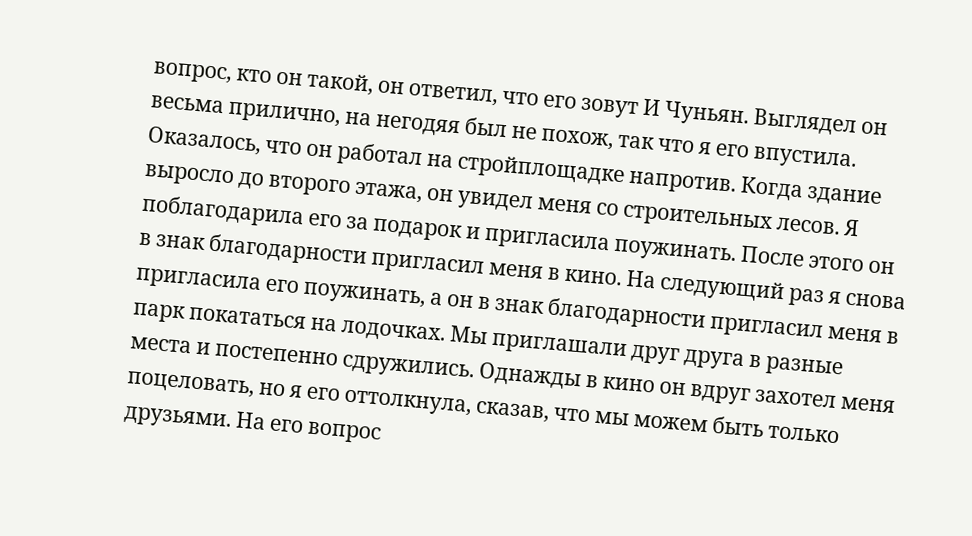вопрос, кто он такой, он ответил, что его зовут И Чуньян. Выглядел он весьма прилично, на негодяя был не похож, так что я его впустила. Оказалось, что он работал на стройплощадке напротив. Когда здание выросло до второго этажа, он увидел меня со строительных лесов. Я поблагодарила его за подарок и пригласила поужинать. После этого он в знак благодарности пригласил меня в кино. На следующий раз я снова пригласила его поужинать, а он в знак благодарности пригласил меня в парк покататься на лодочках. Мы приглашали друг друга в разные места и постепенно сдружились. Однажды в кино он вдруг захотел меня поцеловать, но я его оттолкнула, сказав, что мы можем быть только друзьями. На его вопрос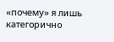«почему» я лишь категорично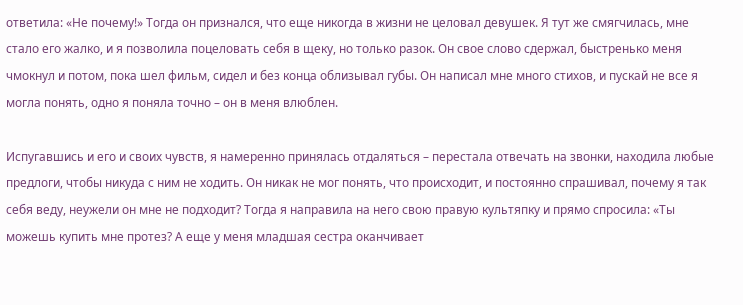ответила: «Не почему!» Тогда он признался, что еще никогда в жизни не целовал девушек. Я тут же смягчилась, мне стало его жалко, и я позволила поцеловать себя в щеку, но только разок. Он свое слово сдержал, быстренько меня чмокнул и потом, пока шел фильм, сидел и без конца облизывал губы. Он написал мне много стихов, и пускай не все я могла понять, одно я поняла точно – он в меня влюблен.

Испугавшись и его и своих чувств, я намеренно принялась отдаляться – перестала отвечать на звонки, находила любые предлоги, чтобы никуда с ним не ходить. Он никак не мог понять, что происходит, и постоянно спрашивал, почему я так себя веду, неужели он мне не подходит? Тогда я направила на него свою правую культяпку и прямо спросила: «Ты можешь купить мне протез? А еще у меня младшая сестра оканчивает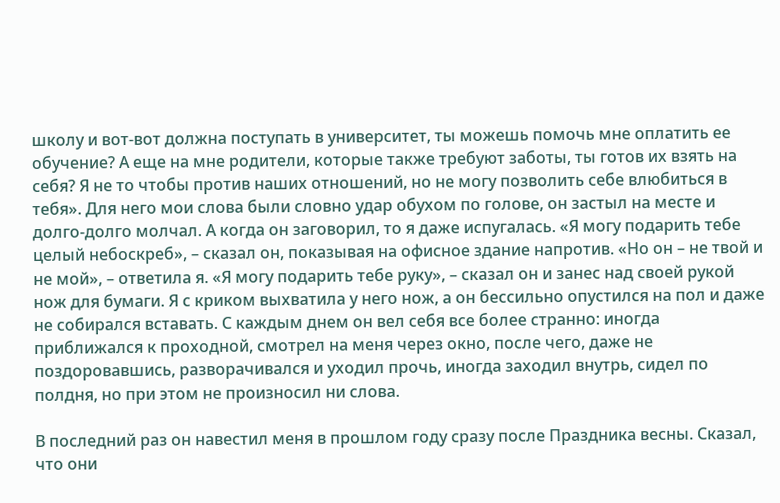школу и вот-вот должна поступать в университет, ты можешь помочь мне оплатить ее обучение? А еще на мне родители, которые также требуют заботы, ты готов их взять на себя? Я не то чтобы против наших отношений, но не могу позволить себе влюбиться в тебя». Для него мои слова были словно удар обухом по голове, он застыл на месте и долго-долго молчал. А когда он заговорил, то я даже испугалась. «Я могу подарить тебе целый небоскреб», – сказал он, показывая на офисное здание напротив. «Но он – не твой и не мой», – ответила я. «Я могу подарить тебе руку», – сказал он и занес над своей рукой нож для бумаги. Я с криком выхватила у него нож, а он бессильно опустился на пол и даже не собирался вставать. С каждым днем он вел себя все более странно: иногда приближался к проходной, смотрел на меня через окно, после чего, даже не поздоровавшись, разворачивался и уходил прочь, иногда заходил внутрь, сидел по полдня, но при этом не произносил ни слова.

В последний раз он навестил меня в прошлом году сразу после Праздника весны. Сказал, что они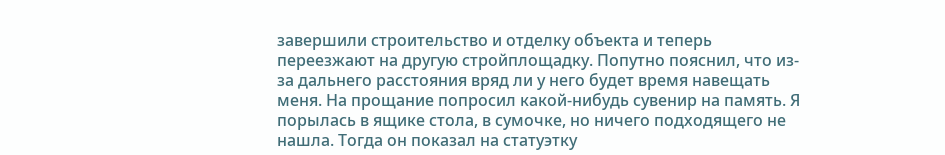завершили строительство и отделку объекта и теперь переезжают на другую стройплощадку. Попутно пояснил, что из-за дальнего расстояния вряд ли у него будет время навещать меня. На прощание попросил какой-нибудь сувенир на память. Я порылась в ящике стола, в сумочке, но ничего подходящего не нашла. Тогда он показал на статуэтку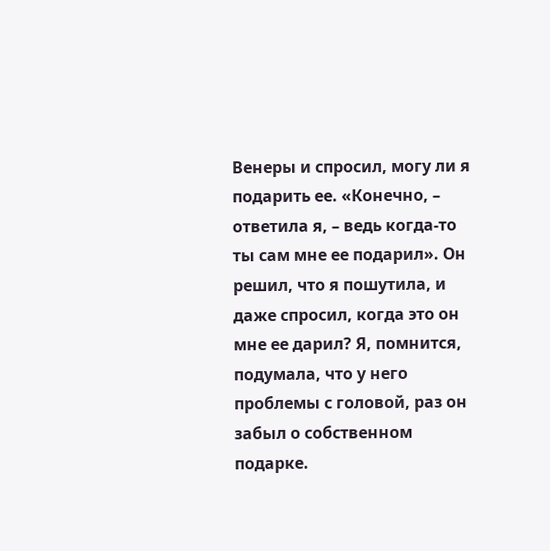Венеры и спросил, могу ли я подарить ее. «Конечно, – ответила я, – ведь когда-то ты сам мне ее подарил». Он решил, что я пошутила, и даже спросил, когда это он мне ее дарил? Я, помнится, подумала, что у него проблемы с головой, раз он забыл о собственном подарке.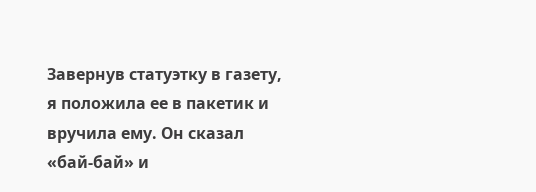Завернув статуэтку в газету, я положила ее в пакетик и вручила ему. Он сказал «бай-бай» и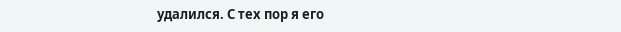удалился. С тех пор я его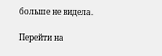больше не видела.

Перейти на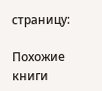страницу:

Похожие книги